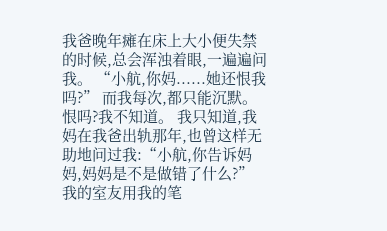我爸晚年瘫在床上大小便失禁的时候,总会浑浊着眼,一遍遍问我。 “小航,你妈......她还恨我吗?” 而我每次,都只能沉默。 恨吗?我不知道。 我只知道,我妈在我爸出轨那年,也曾这样无助地问过我:“小航,你告诉妈妈,妈妈是不是做错了什么?”
我的室友用我的笔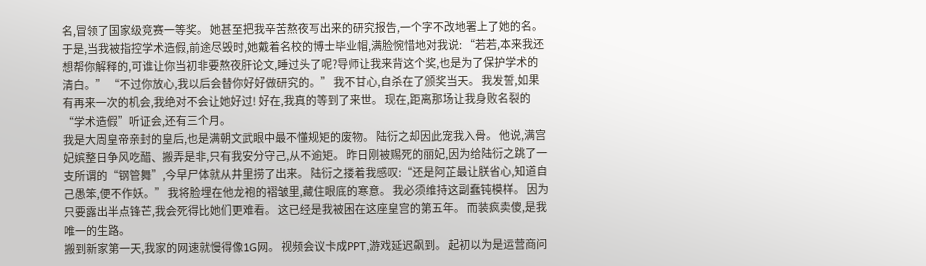名,冒领了国家级竞赛一等奖。 她甚至把我辛苦熬夜写出来的研究报告,一个字不改地署上了她的名。 于是,当我被指控学术造假,前途尽毁时,她戴着名校的博士毕业帽,满脸惋惜地对我说: “若若,本来我还想帮你解释的,可谁让你当初非要熬夜肝论文,睡过头了呢?导师让我来背这个奖,也是为了保护学术的清白。” “不过你放心,我以后会替你好好做研究的。” 我不甘心,自杀在了颁奖当天。 我发誓,如果有再来一次的机会,我绝对不会让她好过! 好在,我真的等到了来世。 现在,距离那场让我身败名裂的“学术造假”听证会,还有三个月。
我是大周皇帝亲封的皇后,也是满朝文武眼中最不懂规矩的废物。 陆衍之却因此宠我入骨。 他说,满宫妃嫔整日争风吃醋、搬弄是非,只有我安分守己,从不逾矩。 昨日刚被赐死的丽妃,因为给陆衍之跳了一支所谓的“钢管舞”,今早尸体就从井里捞了出来。 陆衍之搂着我感叹:“还是阿芷最让朕省心,知道自己愚笨,便不作妖。” 我将脸埋在他龙袍的褶皱里,藏住眼底的寒意。 我必须维持这副蠢钝模样。 因为只要露出半点锋芒,我会死得比她们更难看。 这已经是我被困在这座皇宫的第五年。 而装疯卖傻,是我唯一的生路。
搬到新家第一天,我家的网速就慢得像1G网。 视频会议卡成PPT,游戏延迟飙到。 起初以为是运营商问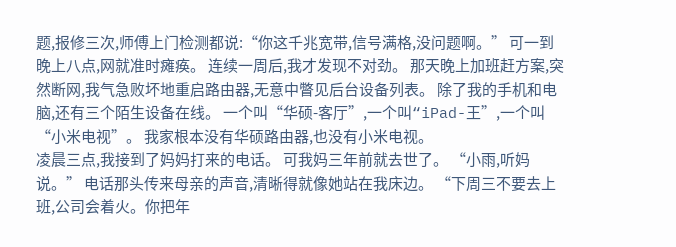题,报修三次,师傅上门检测都说:“你这千兆宽带,信号满格,没问题啊。” 可一到晚上八点,网就准时瘫痪。 连续一周后,我才发现不对劲。 那天晚上加班赶方案,突然断网,我气急败坏地重启路由器,无意中瞥见后台设备列表。 除了我的手机和电脑,还有三个陌生设备在线。 一个叫“华硕-客厅”,一个叫“iPad-王”,一个叫“小米电视”。 我家根本没有华硕路由器,也没有小米电视。
凌晨三点,我接到了妈妈打来的电话。 可我妈三年前就去世了。 “小雨,听妈说。” 电话那头传来母亲的声音,清晰得就像她站在我床边。 “下周三不要去上班,公司会着火。你把年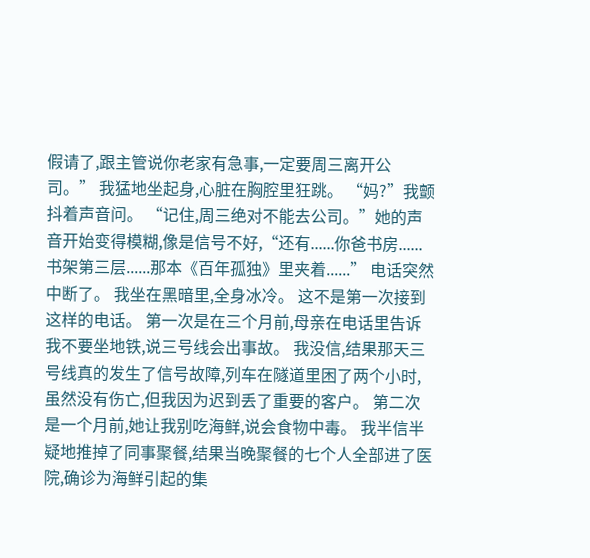假请了,跟主管说你老家有急事,一定要周三离开公司。” 我猛地坐起身,心脏在胸腔里狂跳。 “妈?”我颤抖着声音问。 “记住,周三绝对不能去公司。”她的声音开始变得模糊,像是信号不好,“还有......你爸书房......书架第三层......那本《百年孤独》里夹着......” 电话突然中断了。 我坐在黑暗里,全身冰冷。 这不是第一次接到这样的电话。 第一次是在三个月前,母亲在电话里告诉我不要坐地铁,说三号线会出事故。 我没信,结果那天三号线真的发生了信号故障,列车在隧道里困了两个小时,虽然没有伤亡,但我因为迟到丢了重要的客户。 第二次是一个月前,她让我别吃海鲜,说会食物中毒。 我半信半疑地推掉了同事聚餐,结果当晚聚餐的七个人全部进了医院,确诊为海鲜引起的集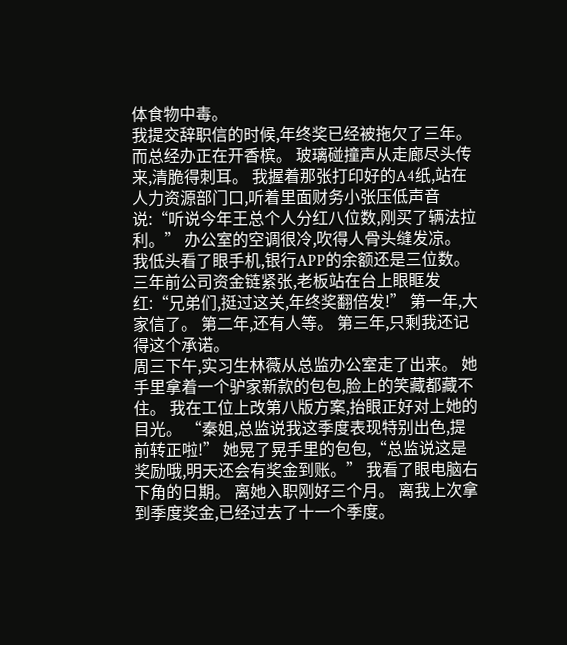体食物中毒。
我提交辞职信的时候,年终奖已经被拖欠了三年。 而总经办正在开香槟。 玻璃碰撞声从走廊尽头传来,清脆得刺耳。 我握着那张打印好的A4纸,站在人力资源部门口,听着里面财务小张压低声音说:“听说今年王总个人分红八位数,刚买了辆法拉利。” 办公室的空调很冷,吹得人骨头缝发凉。 我低头看了眼手机,银行APP的余额还是三位数。 三年前公司资金链紧张,老板站在台上眼眶发红:“兄弟们,挺过这关,年终奖翻倍发!” 第一年,大家信了。 第二年,还有人等。 第三年,只剩我还记得这个承诺。
周三下午,实习生林薇从总监办公室走了出来。 她手里拿着一个驴家新款的包包,脸上的笑藏都藏不住。 我在工位上改第八版方案,抬眼正好对上她的目光。 “秦姐,总监说我这季度表现特别出色,提前转正啦!” 她晃了晃手里的包包,“总监说这是奖励哦,明天还会有奖金到账。” 我看了眼电脑右下角的日期。 离她入职刚好三个月。 离我上次拿到季度奖金,已经过去了十一个季度。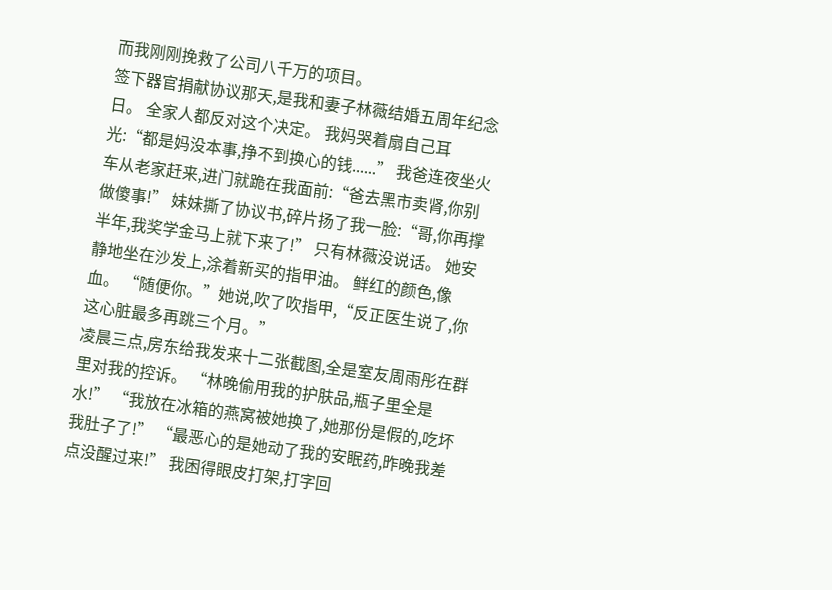而我刚刚挽救了公司八千万的项目。
签下器官捐献协议那天,是我和妻子林薇结婚五周年纪念日。 全家人都反对这个决定。 我妈哭着扇自己耳光:“都是妈没本事,挣不到换心的钱......” 我爸连夜坐火车从老家赶来,进门就跪在我面前:“爸去黑市卖肾,你别做傻事!” 妹妹撕了协议书,碎片扬了我一脸:“哥,你再撑半年,我奖学金马上就下来了!” 只有林薇没说话。 她安静地坐在沙发上,涂着新买的指甲油。 鲜红的颜色,像血。 “随便你。”她说,吹了吹指甲,“反正医生说了,你这心脏最多再跳三个月。”
凌晨三点,房东给我发来十二张截图,全是室友周雨彤在群里对我的控诉。 “林晚偷用我的护肤品,瓶子里全是水!” “我放在冰箱的燕窝被她换了,她那份是假的,吃坏我肚子了!” “最恶心的是她动了我的安眠药,昨晚我差点没醒过来!” 我困得眼皮打架,打字回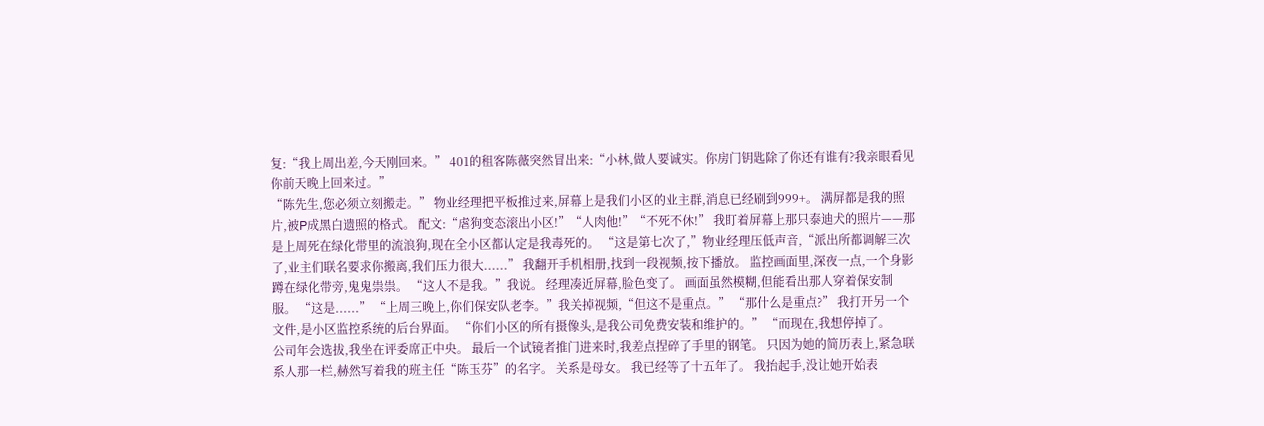复:“我上周出差,今天刚回来。” 401的租客陈薇突然冒出来:“小林,做人要诚实。你房门钥匙除了你还有谁有?我亲眼看见你前天晚上回来过。”
“陈先生,您必须立刻搬走。” 物业经理把平板推过来,屏幕上是我们小区的业主群,消息已经刷到999+。 满屏都是我的照片,被P成黑白遗照的格式。 配文:“虐狗变态滚出小区!”“人肉他!”“不死不休!” 我盯着屏幕上那只泰迪犬的照片——那是上周死在绿化带里的流浪狗,现在全小区都认定是我毒死的。 “这是第七次了,”物业经理压低声音,“派出所都调解三次了,业主们联名要求你搬离,我们压力很大......” 我翻开手机相册,找到一段视频,按下播放。 监控画面里,深夜一点,一个身影蹲在绿化带旁,鬼鬼祟祟。 “这人不是我。”我说。 经理凑近屏幕,脸色变了。 画面虽然模糊,但能看出那人穿着保安制服。 “这是......” “上周三晚上,你们保安队老李。”我关掉视频,“但这不是重点。” “那什么是重点?” 我打开另一个文件,是小区监控系统的后台界面。 “你们小区的所有摄像头,是我公司免费安装和维护的。” “而现在,我想停掉了。
公司年会选拔,我坐在评委席正中央。 最后一个试镜者推门进来时,我差点捏碎了手里的钢笔。 只因为她的简历表上,紧急联系人那一栏,赫然写着我的班主任“陈玉芬”的名字。 关系是母女。 我已经等了十五年了。 我抬起手,没让她开始表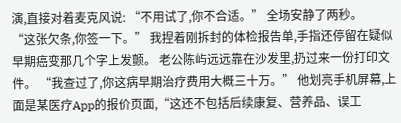演,直接对着麦克风说: “不用试了,你不合适。” 全场安静了两秒。
“这张欠条,你签一下。” 我捏着刚拆封的体检报告单,手指还停留在疑似早期癌变那几个字上发颤。 老公陈屿远远靠在沙发里,扔过来一份打印文件。 “我查过了,你这病早期治疗费用大概三十万。” 他划亮手机屏幕,上面是某医疗App的报价页面,“这还不包括后续康复、营养品、误工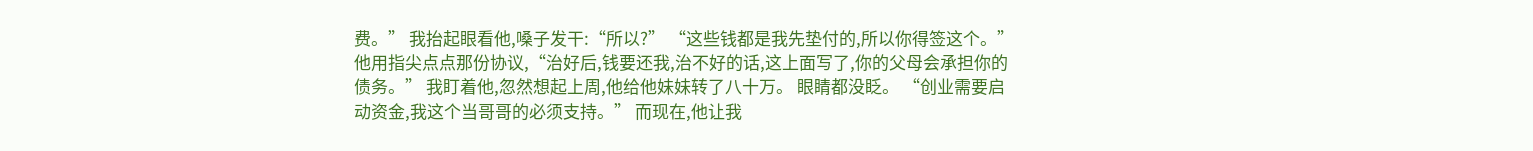费。” 我抬起眼看他,嗓子发干:“所以?” “这些钱都是我先垫付的,所以你得签这个。” 他用指尖点点那份协议,“治好后,钱要还我,治不好的话,这上面写了,你的父母会承担你的债务。” 我盯着他,忽然想起上周,他给他妹妹转了八十万。 眼睛都没眨。 “创业需要启动资金,我这个当哥哥的必须支持。” 而现在,他让我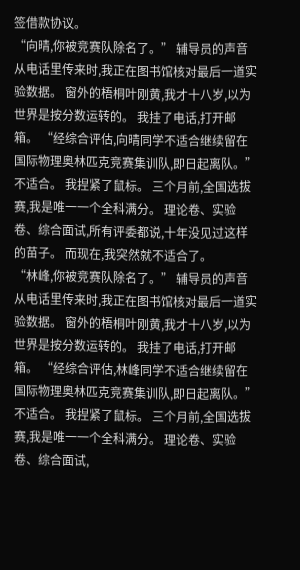签借款协议。
“向晴,你被竞赛队除名了。” 辅导员的声音从电话里传来时,我正在图书馆核对最后一道实验数据。 窗外的梧桐叶刚黄,我才十八岁,以为世界是按分数运转的。 我挂了电话,打开邮箱。 “经综合评估,向晴同学不适合继续留在国际物理奥林匹克竞赛集训队,即日起离队。” 不适合。 我捏紧了鼠标。 三个月前,全国选拔赛,我是唯一一个全科满分。 理论卷、实验卷、综合面试,所有评委都说,十年没见过这样的苗子。 而现在,我突然就不适合了。
“林峰,你被竞赛队除名了。” 辅导员的声音从电话里传来时,我正在图书馆核对最后一道实验数据。 窗外的梧桐叶刚黄,我才十八岁,以为世界是按分数运转的。 我挂了电话,打开邮箱。 “经综合评估,林峰同学不适合继续留在国际物理奥林匹克竞赛集训队,即日起离队。” 不适合。 我捏紧了鼠标。 三个月前,全国选拔赛,我是唯一一个全科满分。 理论卷、实验卷、综合面试,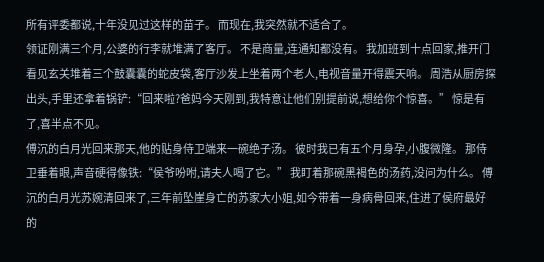所有评委都说,十年没见过这样的苗子。 而现在,我突然就不适合了。
领证刚满三个月,公婆的行李就堆满了客厅。 不是商量,连通知都没有。 我加班到十点回家,推开门看见玄关堆着三个鼓囊囊的蛇皮袋,客厅沙发上坐着两个老人,电视音量开得震天响。 周浩从厨房探出头,手里还拿着锅铲:“回来啦?爸妈今天刚到,我特意让他们别提前说,想给你个惊喜。” 惊是有了,喜半点不见。
傅沉的白月光回来那天,他的贴身侍卫端来一碗绝子汤。 彼时我已有五个月身孕,小腹微隆。 那侍卫垂着眼,声音硬得像铁:“侯爷吩咐,请夫人喝了它。” 我盯着那碗黑褐色的汤药,没问为什么。 傅沉的白月光苏婉清回来了,三年前坠崖身亡的苏家大小姐,如今带着一身病骨回来,住进了侯府最好的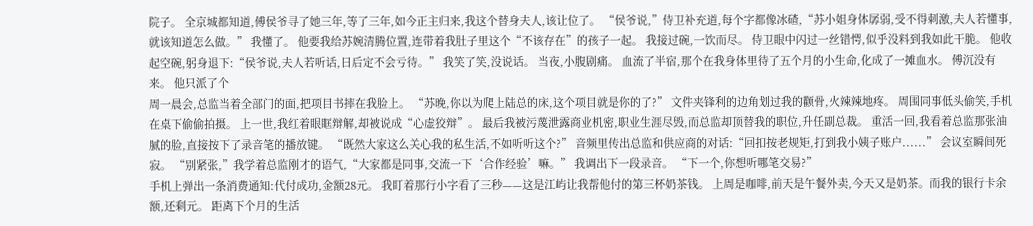院子。 全京城都知道,傅侯爷寻了她三年,等了三年,如今正主归来,我这个替身夫人,该让位了。 “侯爷说,”侍卫补充道,每个字都像冰碴,“苏小姐身体孱弱,受不得刺激,夫人若懂事,就该知道怎么做。” 我懂了。 他要我给苏婉清腾位置,连带着我肚子里这个“不该存在”的孩子一起。 我接过碗,一饮而尽。 侍卫眼中闪过一丝错愕,似乎没料到我如此干脆。 他收起空碗,躬身退下:“侯爷说,夫人若听话,日后定不会亏待。” 我笑了笑,没说话。 当夜,小腹剧痛。 血流了半宿,那个在我身体里待了五个月的小生命,化成了一摊血水。 傅沉没有来。 他只派了个
周一晨会,总监当着全部门的面,把项目书摔在我脸上。 “苏晚,你以为爬上陆总的床,这个项目就是你的了?” 文件夹锋利的边角划过我的颧骨,火辣辣地疼。 周围同事低头偷笑,手机在桌下偷偷拍摄。 上一世,我红着眼眶辩解,却被说成“心虚狡辩”。 最后我被污蔑泄露商业机密,职业生涯尽毁,而总监却顶替我的职位,升任副总裁。 重活一回,我看着总监那张油腻的脸,直接按下了录音笔的播放键。 “既然大家这么关心我的私生活,不如听听这个?” 音频里传出总监和供应商的对话:“回扣按老规矩,打到我小姨子账户......” 会议室瞬间死寂。 “别紧张,”我学着总监刚才的语气,“大家都是同事,交流一下‘合作经验’嘛。” 我调出下一段录音。 “下一个,你想听哪笔交易?”
手机上弹出一条消费通知:代付成功,金额28元。 我盯着那行小字看了三秒——这是江屿让我帮他付的第三杯奶茶钱。 上周是咖啡,前天是午餐外卖,今天又是奶茶。而我的银行卡余额,还剩元。 距离下个月的生活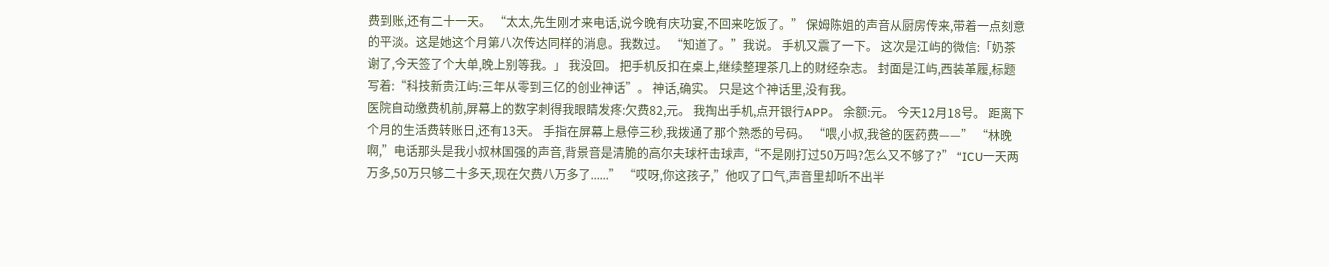费到账,还有二十一天。 “太太,先生刚才来电话,说今晚有庆功宴,不回来吃饭了。” 保姆陈姐的声音从厨房传来,带着一点刻意的平淡。这是她这个月第八次传达同样的消息。我数过。 “知道了。”我说。 手机又震了一下。 这次是江屿的微信:「奶茶谢了,今天签了个大单,晚上别等我。」 我没回。 把手机反扣在桌上,继续整理茶几上的财经杂志。 封面是江屿,西装革履,标题写着:“科技新贵江屿:三年从零到三亿的创业神话”。 神话,确实。 只是这个神话里,没有我。
医院自动缴费机前,屏幕上的数字刺得我眼睛发疼:欠费82,元。 我掏出手机,点开银行APP。 余额:元。 今天12月18号。 距离下个月的生活费转账日,还有13天。 手指在屏幕上悬停三秒,我拨通了那个熟悉的号码。 “喂,小叔,我爸的医药费——” “林晚啊,”电话那头是我小叔林国强的声音,背景音是清脆的高尔夫球杆击球声,“不是刚打过50万吗?怎么又不够了?” “ICU一天两万多,50万只够二十多天,现在欠费八万多了......” “哎呀,你这孩子,”他叹了口气,声音里却听不出半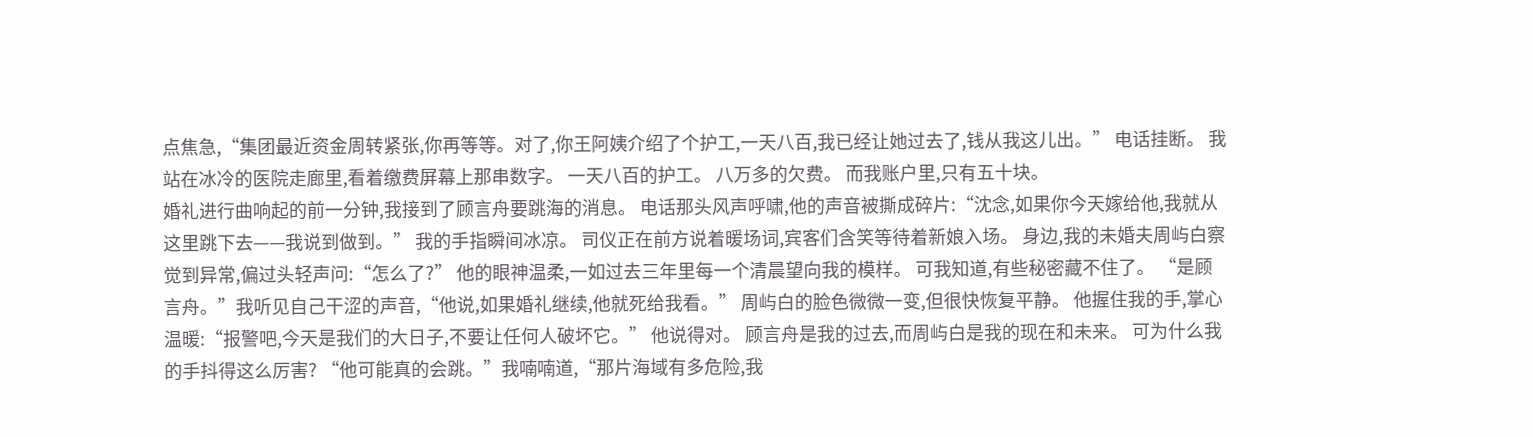点焦急,“集团最近资金周转紧张,你再等等。对了,你王阿姨介绍了个护工,一天八百,我已经让她过去了,钱从我这儿出。” 电话挂断。 我站在冰冷的医院走廊里,看着缴费屏幕上那串数字。 一天八百的护工。 八万多的欠费。 而我账户里,只有五十块。
婚礼进行曲响起的前一分钟,我接到了顾言舟要跳海的消息。 电话那头风声呼啸,他的声音被撕成碎片:“沈念,如果你今天嫁给他,我就从这里跳下去——我说到做到。” 我的手指瞬间冰凉。 司仪正在前方说着暖场词,宾客们含笑等待着新娘入场。 身边,我的未婚夫周屿白察觉到异常,偏过头轻声问:“怎么了?” 他的眼神温柔,一如过去三年里每一个清晨望向我的模样。 可我知道,有些秘密藏不住了。 “是顾言舟。”我听见自己干涩的声音,“他说,如果婚礼继续,他就死给我看。” 周屿白的脸色微微一变,但很快恢复平静。 他握住我的手,掌心温暖:“报警吧,今天是我们的大日子,不要让任何人破坏它。” 他说得对。 顾言舟是我的过去,而周屿白是我的现在和未来。 可为什么我的手抖得这么厉害? “他可能真的会跳。”我喃喃道,“那片海域有多危险,我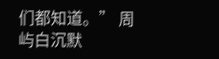们都知道。” 周屿白沉默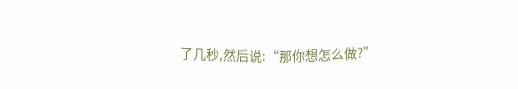了几秒,然后说:“那你想怎么做?”